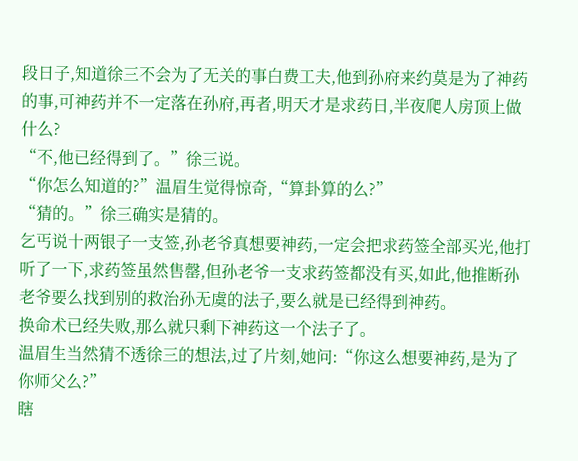段日子,知道徐三不会为了无关的事白费工夫,他到孙府来约莫是为了神药的事,可神药并不一定落在孙府,再者,明天才是求药日,半夜爬人房顶上做什么?
“不,他已经得到了。”徐三说。
“你怎么知道的?”温眉生觉得惊奇,“算卦算的么?”
“猜的。”徐三确实是猜的。
乞丐说十两银子一支签,孙老爷真想要神药,一定会把求药签全部买光,他打听了一下,求药签虽然售罄,但孙老爷一支求药签都没有买,如此,他推断孙老爷要么找到别的救治孙无虞的法子,要么就是已经得到神药。
换命术已经失败,那么就只剩下神药这一个法子了。
温眉生当然猜不透徐三的想法,过了片刻,她问:“你这么想要神药,是为了你师父么?”
瞎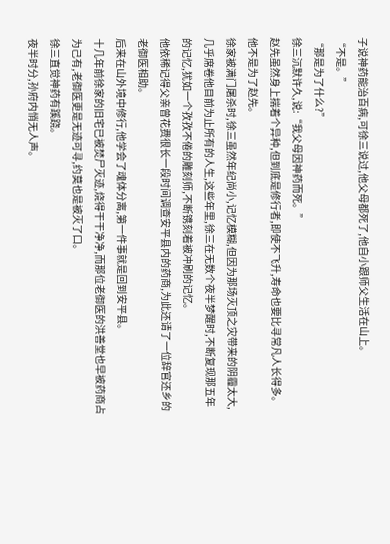子说神药能治百病,可徐三说过,他父母都死了,他自小跟师父生活在山上。
“不是。”
“那是为了什么?”
徐三沉默许久,说:“我父母因神药而死。”
赵先虽然身上揣着个异种,但到底是修行者,即使不飞升,寿命也要比寻常凡人长得多。
他不是为了赵先。
徐家被满门屠杀时,徐三虽然年纪尚小,记忆模糊,但因为那场灭顶之灾带来的阴霾太大,几乎席卷他目前为止所有的人生,这些年里,徐三在无数个夜半梦醒时,不断复现那五年的记忆,犹如一个孜孜不倦的雕刻师,不断镌刻着被冲刷的记忆。
他依稀记得父亲曾花费很长一段时间调查安平县内的药商,为此还请了一位辞官还乡的老御医相助。
后来在山外境中修行,他学会了魂体分离,第一件事就是回到安平县。
十几年前徐家的旧宅已被焚尸灭迹,烧得干干净净,而那位老御医的洪善堂也早被药商占为己有,老御医更是无迹可寻,约莫也是被灭了口。
徐三直觉神药有蹊跷。
夜半时分,孙府内悄无人声。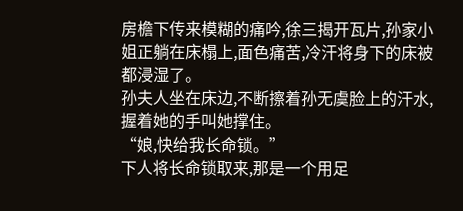房檐下传来模糊的痛吟,徐三揭开瓦片,孙家小姐正躺在床榻上,面色痛苦,冷汗将身下的床被都浸湿了。
孙夫人坐在床边,不断擦着孙无虞脸上的汗水,握着她的手叫她撑住。
“娘,快给我长命锁。”
下人将长命锁取来,那是一个用足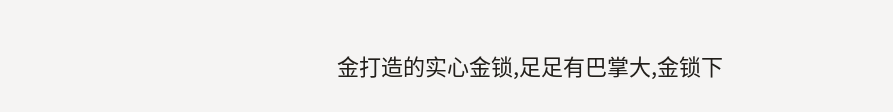金打造的实心金锁,足足有巴掌大,金锁下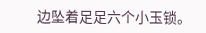边坠着足足六个小玉锁。